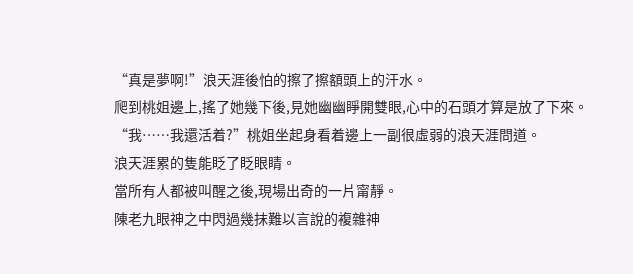“真是夢啊!”浪天涯後怕的擦了擦額頭上的汗水。
爬到桃姐邊上,搖了她幾下後,見她幽幽睜開雙眼,心中的石頭才算是放了下來。
“我……我還活着?”桃姐坐起身看着邊上一副很虛弱的浪天涯問道。
浪天涯累的隻能眨了眨眼睛。
當所有人都被叫醒之後,現場出奇的一片甯靜。
陳老九眼神之中閃過幾抹難以言說的複雜神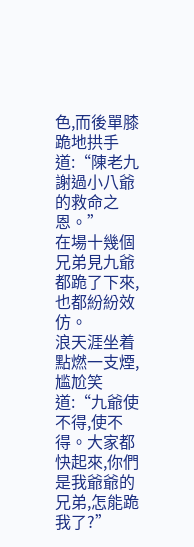色,而後單膝跪地拱手道:“陳老九謝過小八爺的救命之恩。”
在場十幾個兄弟見九爺都跪了下來,也都紛紛效仿。
浪天涯坐着點燃一支煙,尴尬笑道:“九爺使不得,使不得。大家都快起來,你們是我爺爺的兄弟,怎能跪我了?”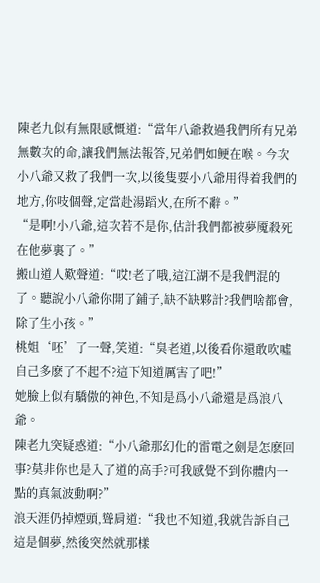陳老九似有無限感慨道:“當年八爺救過我們所有兄弟無數次的命,讓我們無法報答,兄弟們如鲠在喉。今次小八爺又救了我們一次,以後隻要小八爺用得着我們的地方,你吱個聲,定當赴湯蹈火,在所不辭。”
“是啊!小八爺,這次若不是你,估計我們都被夢魇殺死在他夢裏了。”
搬山道人歎聲道:“哎!老了哦,這江湖不是我們混的了。聽說小八爺你開了鋪子,缺不缺夥計?我們啥都會,除了生小孩。”
桃姐‘呸’了一聲,笑道:“臭老道,以後看你還敢吹噓自己多麽了不起不?這下知道厲害了吧!”
她臉上似有驕傲的神色,不知是爲小八爺還是爲浪八爺。
陳老九突疑惑道:“小八爺那幻化的雷電之劍是怎麽回事?莫非你也是入了道的高手?可我感覺不到你體内一點的真氣波動啊?”
浪天涯仍掉煙頭,聳肩道:“我也不知道,我就告訴自己這是個夢,然後突然就那樣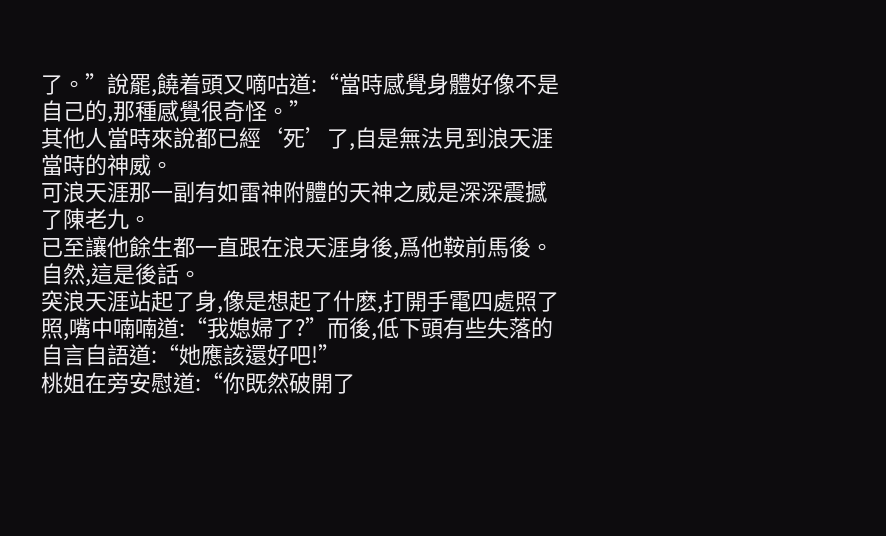了。”說罷,饒着頭又嘀咕道:“當時感覺身體好像不是自己的,那種感覺很奇怪。”
其他人當時來說都已經‘死’了,自是無法見到浪天涯當時的神威。
可浪天涯那一副有如雷神附體的天神之威是深深震撼了陳老九。
已至讓他餘生都一直跟在浪天涯身後,爲他鞍前馬後。
自然,這是後話。
突浪天涯站起了身,像是想起了什麽,打開手電四處照了照,嘴中喃喃道:“我媳婦了?”而後,低下頭有些失落的自言自語道:“她應該還好吧!”
桃姐在旁安慰道:“你既然破開了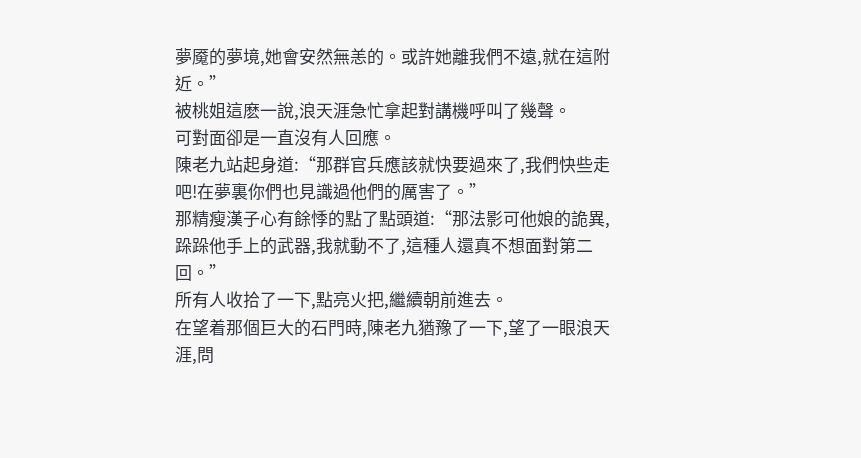夢魇的夢境,她會安然無恙的。或許她離我們不遠,就在這附近。”
被桃姐這麽一說,浪天涯急忙拿起對講機呼叫了幾聲。
可對面卻是一直沒有人回應。
陳老九站起身道:“那群官兵應該就快要過來了,我們快些走吧!在夢裏你們也見識過他們的厲害了。”
那精瘦漢子心有餘悸的點了點頭道:“那法影可他娘的詭異,跺跺他手上的武器,我就動不了,這種人還真不想面對第二回。”
所有人收拾了一下,點亮火把,繼續朝前進去。
在望着那個巨大的石門時,陳老九猶豫了一下,望了一眼浪天涯,問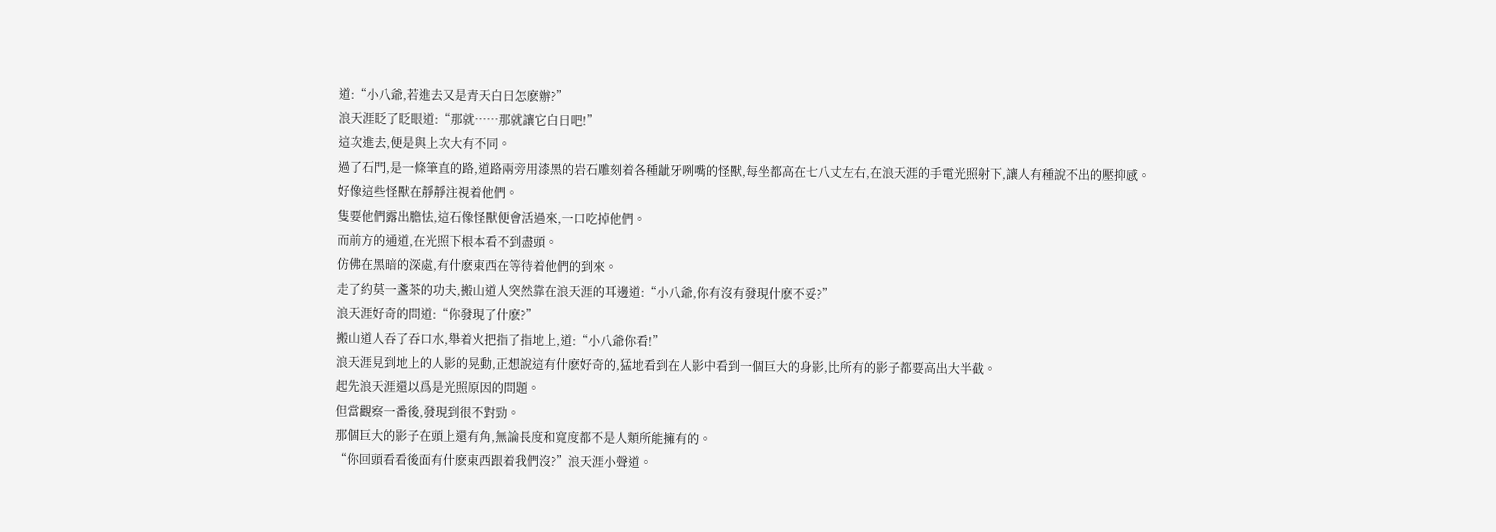道:“小八爺,若進去又是青天白日怎麽辦?”
浪天涯眨了眨眼道:“那就……那就讓它白日吧!”
這次進去,便是與上次大有不同。
過了石門,是一條筆直的路,道路兩旁用漆黑的岩石雕刻着各種龇牙咧嘴的怪獸,每坐都高在七八丈左右,在浪天涯的手電光照射下,讓人有種說不出的壓抑感。
好像這些怪獸在靜靜注視着他們。
隻要他們露出膽怯,這石像怪獸便會活過來,一口吃掉他們。
而前方的通道,在光照下根本看不到盡頭。
仿佛在黑暗的深處,有什麽東西在等待着他們的到來。
走了約莫一盞茶的功夫,搬山道人突然靠在浪天涯的耳邊道:“小八爺,你有沒有發現什麽不妥?”
浪天涯好奇的問道:“你發現了什麽?”
搬山道人吞了吞口水,舉着火把指了指地上,道:“小八爺你看!”
浪天涯見到地上的人影的晃動,正想說這有什麽好奇的,猛地看到在人影中看到一個巨大的身影,比所有的影子都要高出大半截。
起先浪天涯還以爲是光照原因的問題。
但當觀察一番後,發現到很不對勁。
那個巨大的影子在頭上還有角,無論長度和寬度都不是人類所能擁有的。
“你回頭看看後面有什麽東西跟着我們沒?”浪天涯小聲道。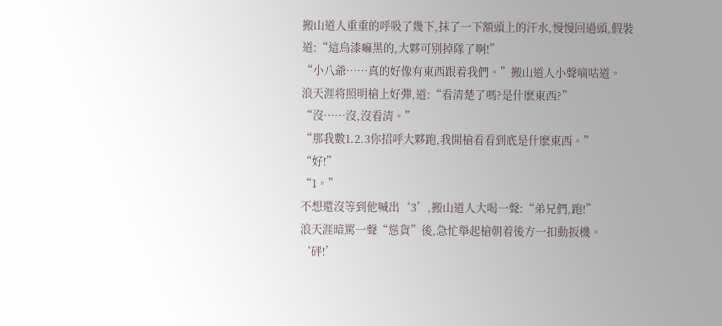搬山道人重重的呼吸了幾下,抹了一下額頭上的汗水,慢慢回過頭,假裝道:“這烏漆嘛黑的,大夥可别掉隊了啊!”
“小八爺……真的好像有東西跟着我們。”搬山道人小聲嘀咕道。
浪天涯将照明槍上好彈,道:“看清楚了嗎?是什麽東西?”
“沒……沒,沒看清。”
“那我數1.2.3你招呼大夥跑,我開槍看看到底是什麽東西。”
“好!”
“1。”
不想還沒等到他喊出‘3’,搬山道人大喝一聲:“弟兄們,跑!”
浪天涯暗罵一聲“慫貨”後,急忙舉起槍朝着後方一扣動扳機。
‘砰!’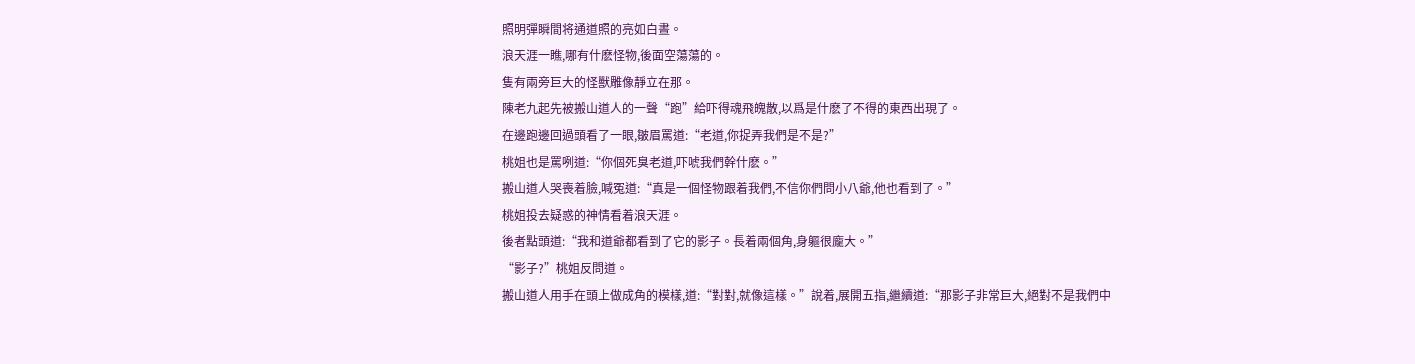照明彈瞬間将通道照的亮如白晝。
浪天涯一瞧,哪有什麽怪物,後面空蕩蕩的。
隻有兩旁巨大的怪獸雕像靜立在那。
陳老九起先被搬山道人的一聲“跑”給吓得魂飛魄散,以爲是什麽了不得的東西出現了。
在邊跑邊回過頭看了一眼,皺眉罵道:“老道,你捉弄我們是不是?”
桃姐也是罵咧道:“你個死臭老道,吓唬我們幹什麽。”
搬山道人哭喪着臉,喊冤道:“真是一個怪物跟着我們,不信你們問小八爺,他也看到了。”
桃姐投去疑惑的神情看着浪天涯。
後者點頭道:“我和道爺都看到了它的影子。長着兩個角,身軀很龐大。”
“影子?”桃姐反問道。
搬山道人用手在頭上做成角的模樣,道:“對對,就像這樣。”說着,展開五指,繼續道:“那影子非常巨大,絕對不是我們中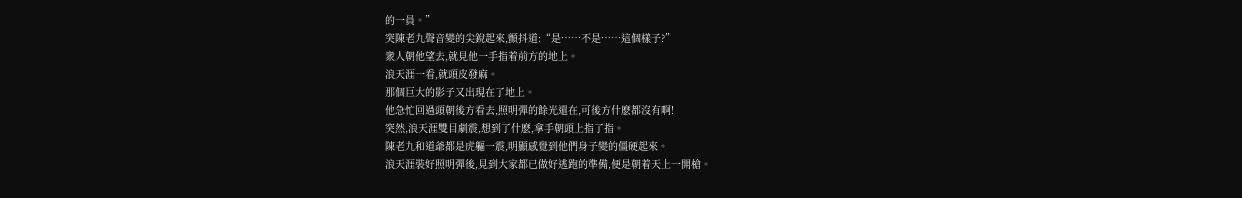的一員。”
突陳老九聲音變的尖銳起來,顫抖道:“是……不是……這個樣子?”
衆人朝他望去,就見他一手指着前方的地上。
浪天涯一看,就頭皮發麻。
那個巨大的影子又出現在了地上。
他急忙回過頭朝後方看去,照明彈的餘光還在,可後方什麽都沒有啊!
突然,浪天涯雙目劇震,想到了什麽,拿手朝頭上指了指。
陳老九和道爺都是虎軀一震,明顯感覺到他們身子變的僵硬起來。
浪天涯裝好照明彈後,見到大家都已做好逃跑的準備,便是朝着天上一開槍。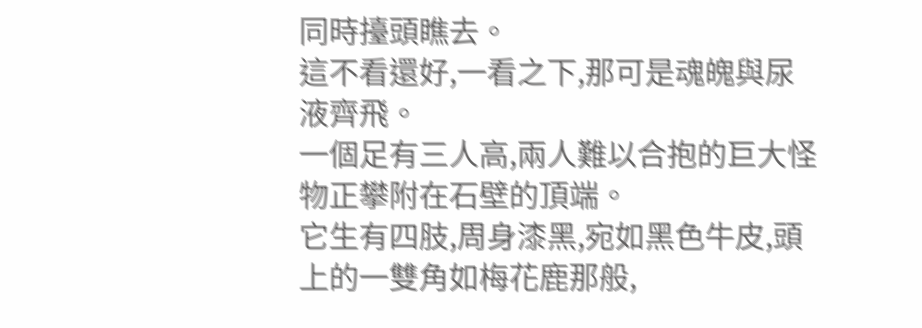同時擡頭瞧去。
這不看還好,一看之下,那可是魂魄與尿液齊飛。
一個足有三人高,兩人難以合抱的巨大怪物正攀附在石壁的頂端。
它生有四肢,周身漆黑,宛如黑色牛皮,頭上的一雙角如梅花鹿那般,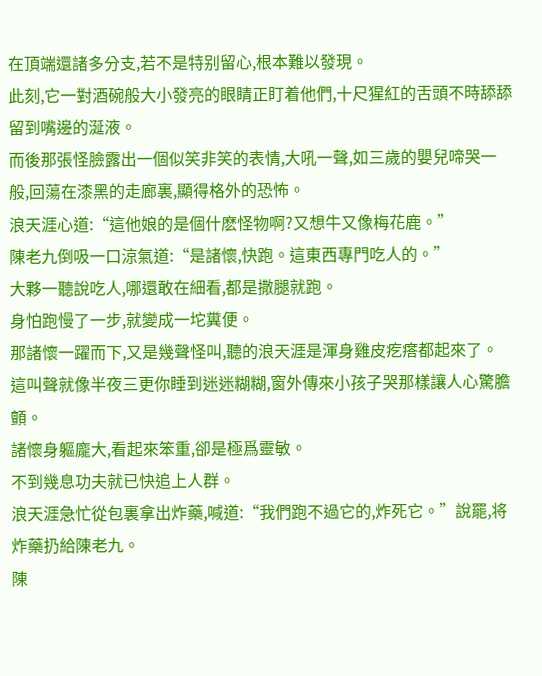在頂端還諸多分支,若不是特别留心,根本難以發現。
此刻,它一對酒碗般大小發亮的眼睛正盯着他們,十尺猩紅的舌頭不時舔舔留到嘴邊的涎液。
而後那張怪臉露出一個似笑非笑的表情,大吼一聲,如三歲的嬰兒啼哭一般,回蕩在漆黑的走廊裏,顯得格外的恐怖。
浪天涯心道:“這他娘的是個什麽怪物啊?又想牛又像梅花鹿。”
陳老九倒吸一口涼氣道:“是諸懷,快跑。這東西專門吃人的。”
大夥一聽說吃人,哪還敢在細看,都是撒腿就跑。
身怕跑慢了一步,就變成一坨糞便。
那諸懷一躍而下,又是幾聲怪叫,聽的浪天涯是渾身雞皮疙瘩都起來了。
這叫聲就像半夜三更你睡到迷迷糊糊,窗外傳來小孩子哭那樣讓人心驚膽顫。
諸懷身軀龐大,看起來笨重,卻是極爲靈敏。
不到幾息功夫就已快追上人群。
浪天涯急忙從包裏拿出炸藥,喊道:“我們跑不過它的,炸死它。”說罷,将炸藥扔給陳老九。
陳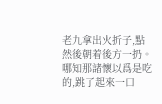老九拿出火折子,點然後朝着後方一扔。
哪知那諸懷以爲是吃的,跳了起來一口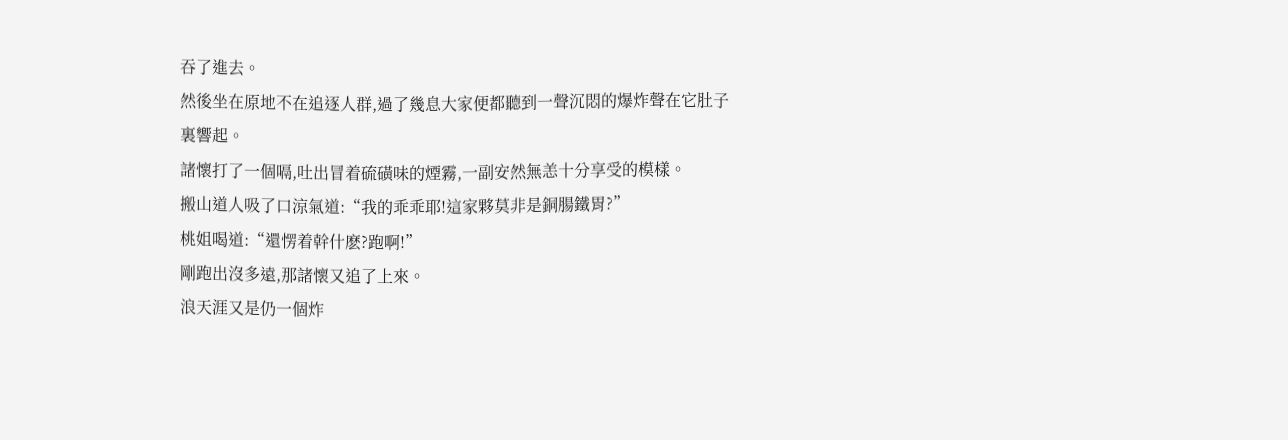吞了進去。
然後坐在原地不在追逐人群,過了幾息大家便都聽到一聲沉悶的爆炸聲在它肚子裏響起。
諸懷打了一個嗝,吐出冒着硫磺味的煙霧,一副安然無恙十分享受的模樣。
搬山道人吸了口涼氣道:“我的乖乖耶!這家夥莫非是銅腸鐵胃?”
桃姐喝道:“還愣着幹什麽?跑啊!”
剛跑出沒多遠,那諸懷又追了上來。
浪天涯又是仍一個炸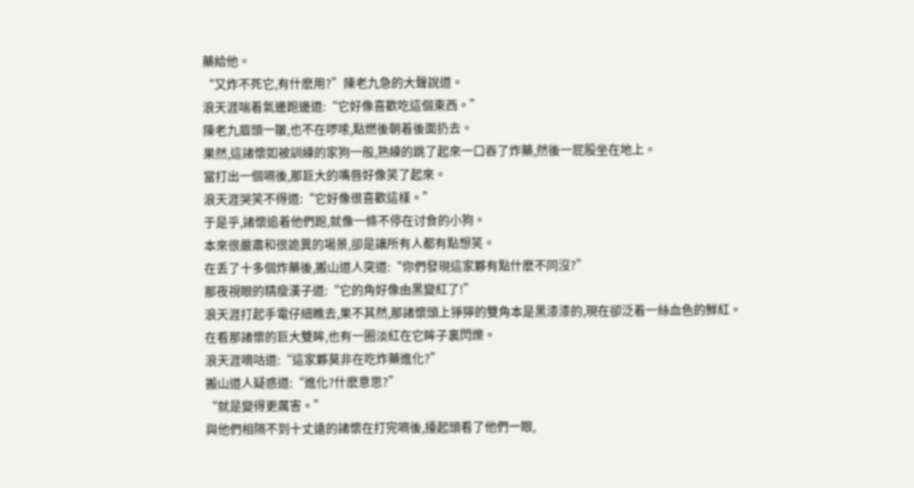藥給他。
“又炸不死它,有什麽用?”陳老九急的大聲說道。
浪天涯喘着氣邊跑邊道:“它好像喜歡吃這個東西。”
陳老九眉頭一皺,也不在啰嗦,點燃後朝着後面扔去。
果然,這諸懷如被訓練的家狗一般,熟練的跳了起來一口吞了炸藥,然後一屁股坐在地上。
當打出一個嗝後,那巨大的嘴唇好像笑了起來。
浪天涯哭笑不得道:“它好像很喜歡這樣。”
于是乎,諸懷追着他們跑,就像一條不停在讨食的小狗。
本來很嚴肅和很詭異的場景,卻是讓所有人都有點想笑。
在丢了十多個炸藥後,搬山道人突道:“你們發現這家夥有點什麽不同沒?”
那夜視眼的精瘦漢子道:“它的角好像由黑變紅了!”
浪天涯打起手電仔細瞧去,果不其然,那諸懷頭上猙獰的雙角本是黑漆漆的,現在卻泛着一絲血色的鮮紅。
在看那諸懷的巨大雙眸,也有一圈淡紅在它眸子裏閃爍。
浪天涯嘀咕道:“這家夥莫非在吃炸藥進化?”
搬山道人疑惑道:“進化?什麽意思?”
“就是變得更厲害。”
與他們相隔不到十丈遠的諸懷在打完嗝後,擡起頭看了他們一眼,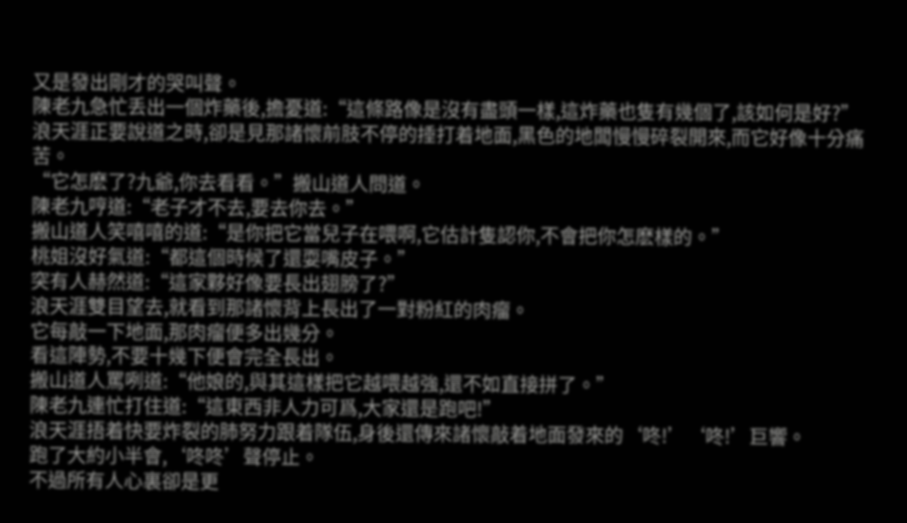又是發出剛才的哭叫聲。
陳老九急忙丢出一個炸藥後,擔憂道:“這條路像是沒有盡頭一樣,這炸藥也隻有幾個了,該如何是好?”
浪天涯正要說道之時,卻是見那諸懷前肢不停的捶打着地面,黑色的地闆慢慢碎裂開來,而它好像十分痛苦。
“它怎麽了?九爺,你去看看。”搬山道人問道。
陳老九哼道:“老子才不去,要去你去。”
搬山道人笑嘻嘻的道:“是你把它當兒子在喂啊,它估計隻認你,不會把你怎麽樣的。”
桃姐沒好氣道:“都這個時候了還耍嘴皮子。”
突有人赫然道:“這家夥好像要長出翅膀了?”
浪天涯雙目望去,就看到那諸懷背上長出了一對粉紅的肉瘤。
它每敲一下地面,那肉瘤便多出幾分。
看這陣勢,不要十幾下便會完全長出。
搬山道人罵咧道:“他娘的,與其這樣把它越喂越強,還不如直接拼了。”
陳老九連忙打住道:“這東西非人力可爲,大家還是跑吧!”
浪天涯捂着快要炸裂的肺努力跟着隊伍,身後還傳來諸懷敲着地面發來的‘咚!’‘咚!’巨響。
跑了大約小半會,‘咚咚’聲停止。
不過所有人心裏卻是更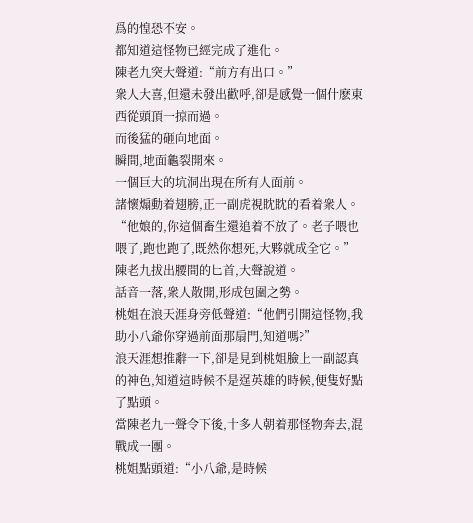爲的惶恐不安。
都知道這怪物已經完成了進化。
陳老九突大聲道:“前方有出口。”
衆人大喜,但還未發出歡呼,卻是感覺一個什麽東西從頭頂一掠而過。
而後猛的砸向地面。
瞬間,地面龜裂開來。
一個巨大的坑洞出現在所有人面前。
諸懷煽動着翅膀,正一副虎視眈眈的看着衆人。
“他娘的,你這個畜生還追着不放了。老子喂也喂了,跑也跑了,既然你想死,大夥就成全它。”陳老九拔出腰間的匕首,大聲說道。
話音一落,衆人散開,形成包圍之勢。
桃姐在浪天涯身旁低聲道:“他們引開這怪物,我助小八爺你穿過前面那扇門,知道嗎?”
浪天涯想推辭一下,卻是見到桃姐臉上一副認真的神色,知道這時候不是逞英雄的時候,便隻好點了點頭。
當陳老九一聲令下後,十多人朝着那怪物奔去,混戰成一團。
桃姐點頭道:“小八爺,是時候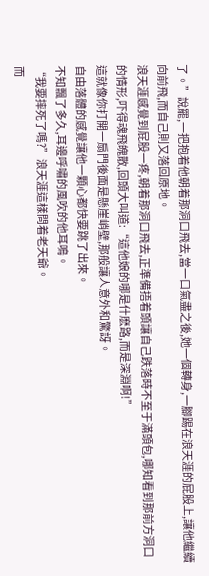了。”說罷,一把抱着他朝着那洞口飛去,當一口氣盡之後,她一個轉身,一腳踢在浪天涯的屁股上,讓他繼續向前飛,而自己則又落回原地。
浪天涯感覺到屁股一疼,朝着那洞口飛去,正準備捂着頭讓自己跌落時不至于滿頭包,哪知看到那前方洞口的情形,吓得魂飛魄散,回頭大叫道:“這他娘的哪是什麽路,而是深淵啊!”
這就像你打開一扇門後面是懸崖峭壁,那般讓人意外和驚訝。
自由落體的感覺讓他一顆心都快要跳了出來。
不知飄了多久,耳邊呼嘯的風吹的他耳鳴。
“我要摔死了嗎?”浪天涯這樣問着老天爺。
而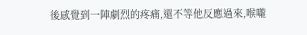後感覺到一陣劇烈的疼痛,還不等他反應過來,喉嚨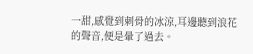一甜,感覺到刺骨的冰涼,耳邊聽到浪花的聲音,便是暈了過去。